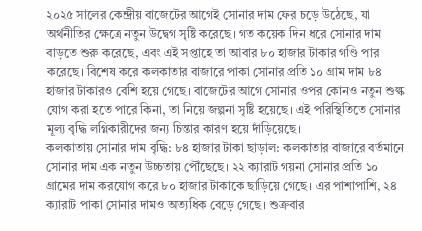২০২৫ সালের কেন্দ্রীয় বাজেটের আগেই সোনার দাম ফের চড়ে উঠেছে, যা অর্থনীতির ক্ষেত্রে নতুন উদ্বেগ সৃষ্টি করেছে। গত কয়েক দিন ধরে সোনার দাম বাড়তে শুরু করেছে, এবং এই সপ্তাহে তা আবার ৮০ হাজার টাকার গণ্ডি পার করেছে। বিশেষ করে কলকাতার বাজারে পাকা সোনার প্রতি ১০ গ্রাম দাম ৮৪ হাজার টাকারও বেশি হয়ে গেছে। বাজেটের আগে সোনার ওপর কোনও নতুন শুল্ক যোগ করা হতে পারে কিনা, তা নিয়ে জল্পনা সৃষ্টি হয়েছে। এই পরিস্থিতিতে সোনার মূল্য বৃদ্ধি লগ্নিকারীদের জন্য চিন্তার কারণ হয়ে দাঁড়িয়েছে।
কলকাতায় সোনার দাম বৃদ্ধি: ৮৪ হাজার টাকা ছাড়াল: কলকাতার বাজারে বর্তমানে সোনার দাম এক নতুন উচ্চতায় পৌঁছেছে। ২২ ক্যারাট গয়না সোনার প্রতি ১০ গ্রামের দাম করযোগ করে ৮০ হাজার টাকাকে ছাড়িয়ে গেছে। এর পাশাপাশি, ২৪ ক্যারাট পাকা সোনার দামও অত্যধিক বেড়ে গেছে। শুক্রবার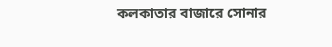কলকাতার বাজারে সোনার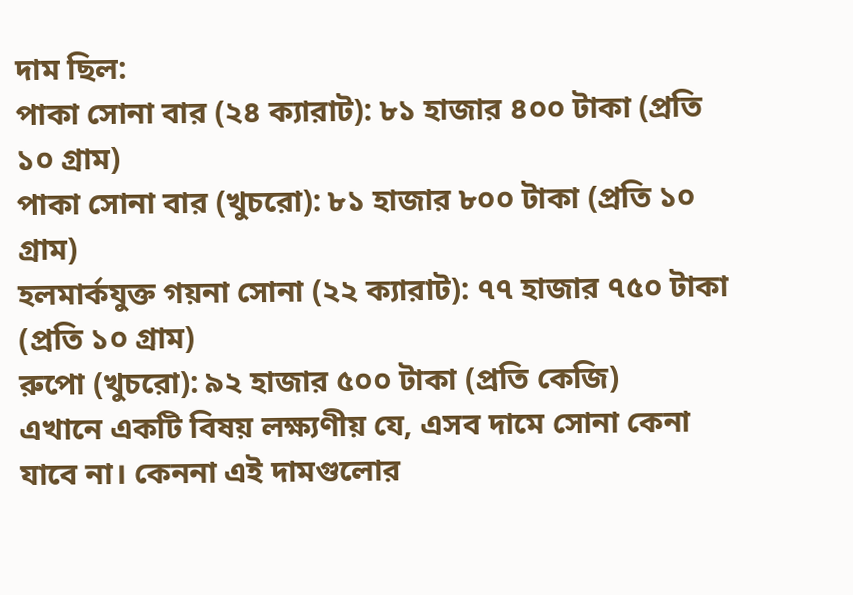দাম ছিল:
পাকা সোনা বার (২৪ ক্যারাট): ৮১ হাজার ৪০০ টাকা (প্রতি ১০ গ্রাম)
পাকা সোনা বার (খুচরো): ৮১ হাজার ৮০০ টাকা (প্রতি ১০ গ্রাম)
হলমার্কযুক্ত গয়না সোনা (২২ ক্যারাট): ৭৭ হাজার ৭৫০ টাকা (প্রতি ১০ গ্রাম)
রুপো (খুচরো): ৯২ হাজার ৫০০ টাকা (প্রতি কেজি)
এখানে একটি বিষয় লক্ষ্যণীয় যে, এসব দামে সোনা কেনা যাবে না। কেননা এই দামগুলোর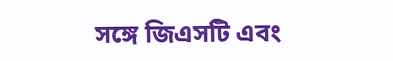সঙ্গে জিএসটি এবং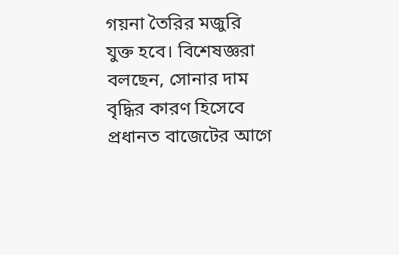গয়না তৈরির মজুরি যুক্ত হবে। বিশেষজ্ঞরা বলছেন, সোনার দাম বৃদ্ধির কারণ হিসেবে প্রধানত বাজেটের আগে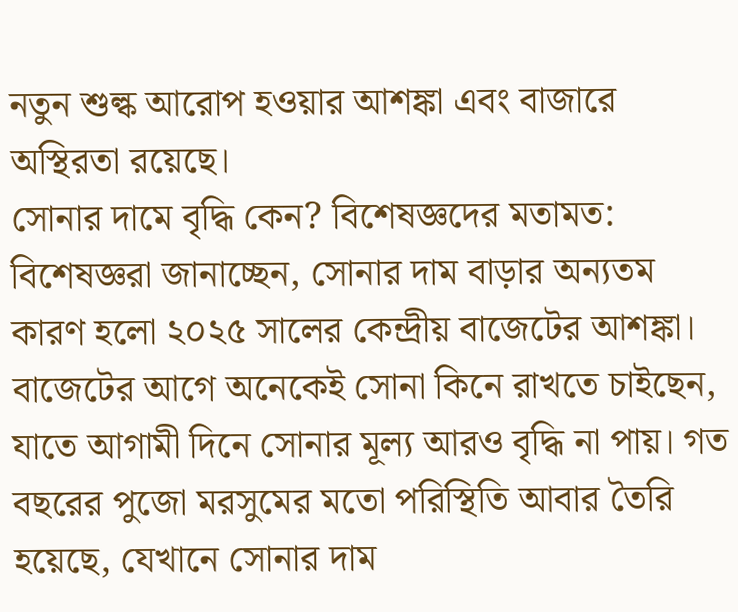নতুন শুল্ক আরোপ হওয়ার আশঙ্কা এবং বাজারে অস্থিরতা রয়েছে।
সোনার দামে বৃদ্ধি কেন? বিশেষজ্ঞদের মতামত: বিশেষজ্ঞরা জানাচ্ছেন, সোনার দাম বাড়ার অন্যতম কারণ হলো ২০২৫ সালের কেন্দ্রীয় বাজেটের আশঙ্কা। বাজেটের আগে অনেকেই সোনা কিনে রাখতে চাইছেন, যাতে আগামী দিনে সোনার মূল্য আরও বৃদ্ধি না পায়। গত বছরের পুজো মরসুমের মতো পরিস্থিতি আবার তৈরি হয়েছে, যেখানে সোনার দাম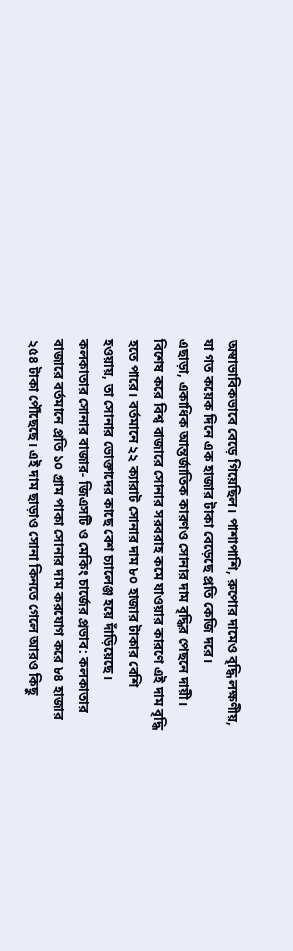অস্বাভাবিকভাবে বেড়ে গিয়েছিল। পাশাপাশি, রুপোর দামেও বৃদ্ধি লক্ষণীয়, যা গত কয়েক দিনে এক হাজার টাকা বেড়েছে প্রতি কেজি দরে।
এছাড়া, একাধিক আন্তর্জাতিক কারণও সোনার দাম বৃদ্ধির পেছনে দায়ী। বিশেষ করে বিশ্ব বাজারে সোনার সরবরাহ কমে যাওয়ার কারণে এই দাম বৃদ্ধি হতে পারে। বর্তমানে ২২ ক্যারাট সোনার দাম ৮০ হাজার টাকার বেশি হওয়ায়, তা সোনার ভোক্তাদের কাছে বেশ চ্যালেঞ্জ হয়ে দাঁড়িয়েছে।
কলকাতার সোনার বাজার- জিএসটি ও মেকিং চার্জের প্রভাব: কলকাতার বাজারে বর্তমানে প্রতি ১০ গ্রাম পাকা সোনার দাম করযোগ করে ৮৪ হাজার ২৫৪ টাকা পৌঁছেছে। এই দাম ছাড়াও সোনা কিনতে গেলে আরও কিছু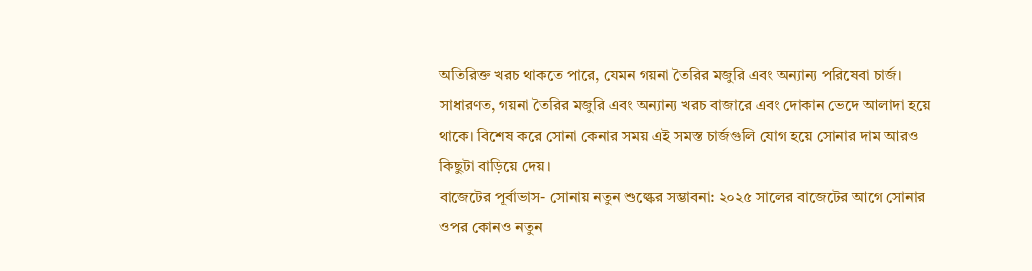অতিরিক্ত খরচ থাকতে পারে, যেমন গয়না তৈরির মজুরি এবং অন্যান্য পরিষেবা চার্জ। সাধারণত, গয়না তৈরির মজুরি এবং অন্যান্য খরচ বাজারে এবং দোকান ভেদে আলাদা হয়ে থাকে। বিশেষ করে সোনা কেনার সময় এই সমস্ত চার্জগুলি যোগ হয়ে সোনার দাম আরও কিছুটা বাড়িয়ে দেয়।
বাজেটের পূর্বাভাস- সোনায় নতুন শুল্কের সম্ভাবনা: ২০২৫ সালের বাজেটের আগে সোনার ওপর কোনও নতুন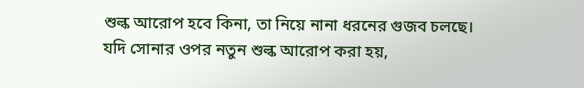শুল্ক আরোপ হবে কিনা, তা নিয়ে নানা ধরনের গুজব চলছে। যদি সোনার ওপর নতুন শুল্ক আরোপ করা হয়,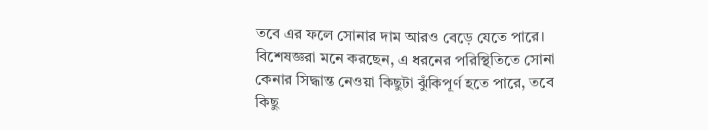তবে এর ফলে সোনার দাম আরও বেড়ে যেতে পারে। বিশেষজ্ঞরা মনে করছেন, এ ধরনের পরিস্থিতিতে সোনা কেনার সিদ্ধান্ত নেওয়া কিছুটা ঝুঁকিপূর্ণ হতে পারে, তবে কিছু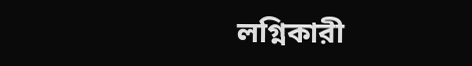লগ্নিকারী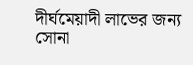দীর্ঘমেয়াদী লাভের জন্য সোনা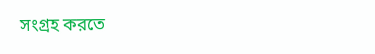সংগ্রহ করতে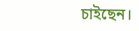চাইছেন।